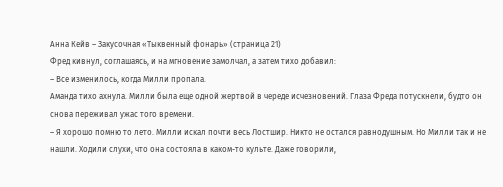Анна Кейв – Закусочная «Тыквенный фонарь» (страница 21)
Фред кивнул, соглашаясь, и на мгновение замолчал, а затем тихо добавил:
– Все изменилось, когда Милли пропала.
Аманда тихо ахнула. Милли была еще одной жертвой в череде исчезновений. Глаза Фреда потускнели, будто он снова переживал ужас того времени.
– Я хорошо помню то лето. Милли искал почти весь Лостшир. Никто не остался равнодушным. Но Милли так и не нашли. Ходили слухи, что она состояла в каком-то культе. Даже говорили,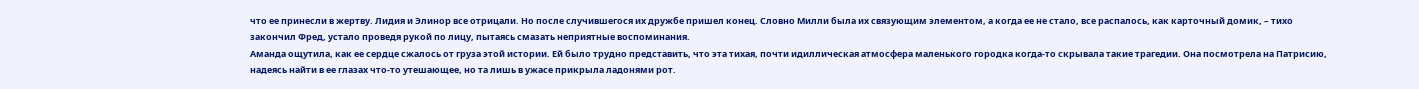что ее принесли в жертву. Лидия и Элинор все отрицали. Но после случившегося их дружбе пришел конец. Словно Милли была их связующим элементом, а когда ее не стало, все распалось, как карточный домик, – тихо закончил Фред, устало проведя рукой по лицу, пытаясь смазать неприятные воспоминания.
Аманда ощутила, как ее сердце сжалось от груза этой истории. Ей было трудно представить, что эта тихая, почти идиллическая атмосфера маленького городка когда-то скрывала такие трагедии. Она посмотрела на Патрисию, надеясь найти в ее глазах что-то утешающее, но та лишь в ужасе прикрыла ладонями рот.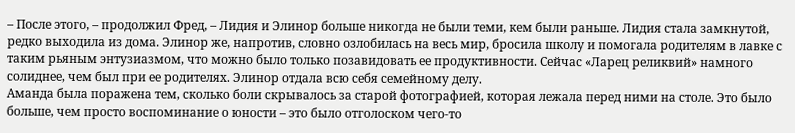– После этого, – продолжил Фред, – Лидия и Элинор больше никогда не были теми, кем были раньше. Лидия стала замкнутой, редко выходила из дома. Элинор же, напротив, словно озлобилась на весь мир, бросила школу и помогала родителям в лавке с таким рьяным энтузиазмом, что можно было только позавидовать ее продуктивности. Сейчас «Ларец реликвий» намного солиднее, чем был при ее родителях. Элинор отдала всю себя семейному делу.
Аманда была поражена тем, сколько боли скрывалось за старой фотографией, которая лежала перед ними на столе. Это было больше, чем просто воспоминание о юности – это было отголоском чего-то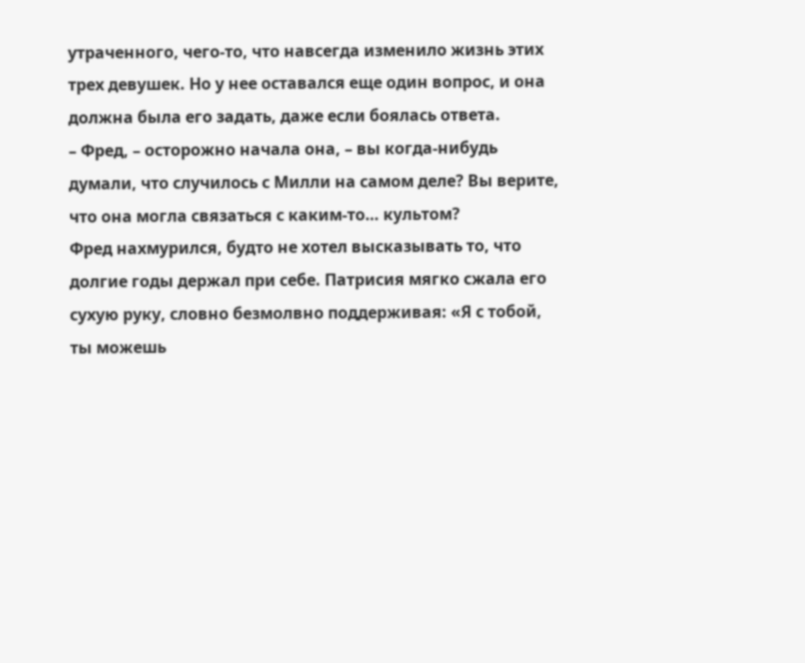утраченного, чего-то, что навсегда изменило жизнь этих трех девушек. Но у нее оставался еще один вопрос, и она должна была его задать, даже если боялась ответа.
– Фред, – осторожно начала она, – вы когда-нибудь думали, что случилось с Милли на самом деле? Вы верите, что она могла связаться с каким-то… культом?
Фред нахмурился, будто не хотел высказывать то, что долгие годы держал при себе. Патрисия мягко сжала его сухую руку, словно безмолвно поддерживая: «Я с тобой, ты можешь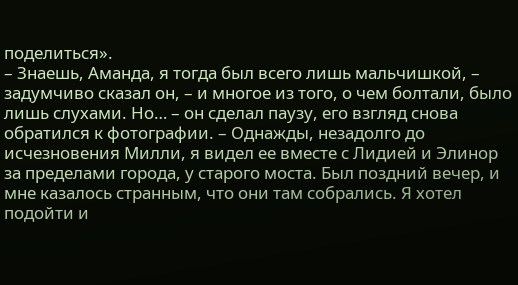поделиться».
– Знаешь, Аманда, я тогда был всего лишь мальчишкой, – задумчиво сказал он, – и многое из того, о чем болтали, было лишь слухами. Но… – он сделал паузу, его взгляд снова обратился к фотографии. – Однажды, незадолго до исчезновения Милли, я видел ее вместе с Лидией и Элинор за пределами города, у старого моста. Был поздний вечер, и мне казалось странным, что они там собрались. Я хотел подойти и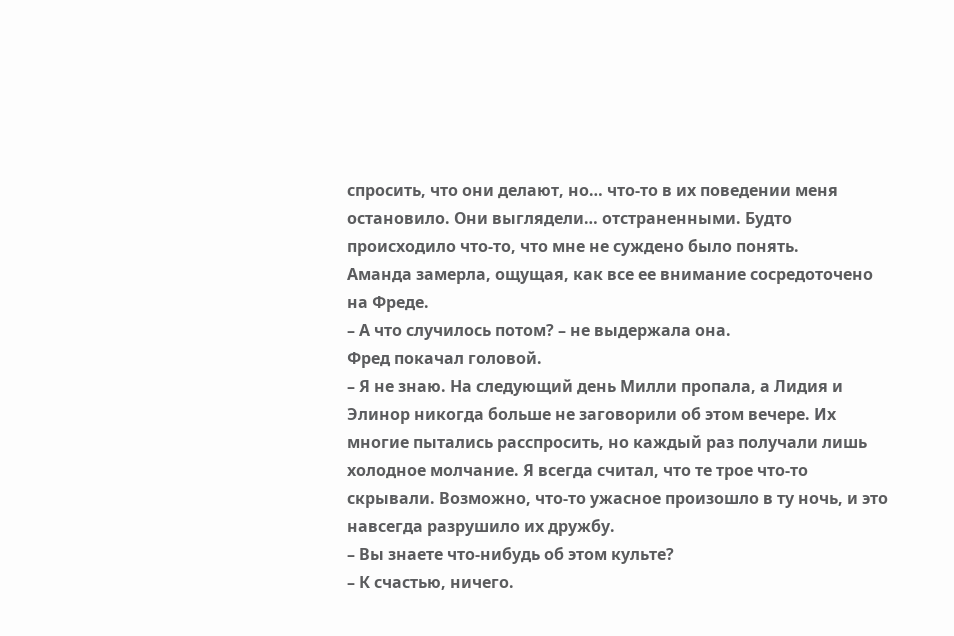спросить, что они делают, но… что-то в их поведении меня остановило. Они выглядели… отстраненными. Будто происходило что-то, что мне не суждено было понять.
Аманда замерла, ощущая, как все ее внимание сосредоточено на Фреде.
– А что случилось потом? – не выдержала она.
Фред покачал головой.
– Я не знаю. На следующий день Милли пропала, а Лидия и Элинор никогда больше не заговорили об этом вечере. Их многие пытались расспросить, но каждый раз получали лишь холодное молчание. Я всегда считал, что те трое что-то скрывали. Возможно, что-то ужасное произошло в ту ночь, и это навсегда разрушило их дружбу.
– Вы знаете что-нибудь об этом культе?
– К счастью, ничего.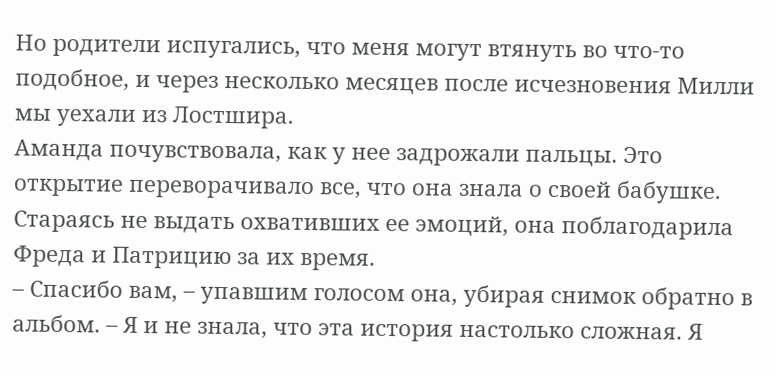Но родители испугались, что меня могут втянуть во что-то подобное, и через несколько месяцев после исчезновения Милли мы уехали из Лостшира.
Аманда почувствовала, как у нее задрожали пальцы. Это открытие переворачивало все, что она знала о своей бабушке. Стараясь не выдать охвативших ее эмоций, она поблагодарила Фреда и Патрицию за их время.
– Спасибо вам, – упавшим голосом она, убирая снимок обратно в альбом. – Я и не знала, что эта история настолько сложная. Я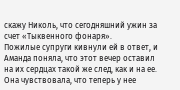скажу Николь, что сегодняшний ужин за счет «Тыквенного фонаря».
Пожилые супруги кивнули ей в ответ, и Аманда поняла, что этот вечер оставил на их сердцах такой же след, как и на ее. Она чувствовала, что теперь у нее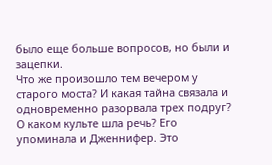было еще больше вопросов, но были и зацепки.
Что же произошло тем вечером у старого моста? И какая тайна связала и одновременно разорвала трех подруг? О каком культе шла речь? Его упоминала и Дженнифер. Это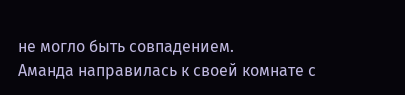не могло быть совпадением.
Аманда направилась к своей комнате с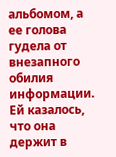альбомом, а ее голова гудела от внезапного обилия информации. Ей казалось, что она держит в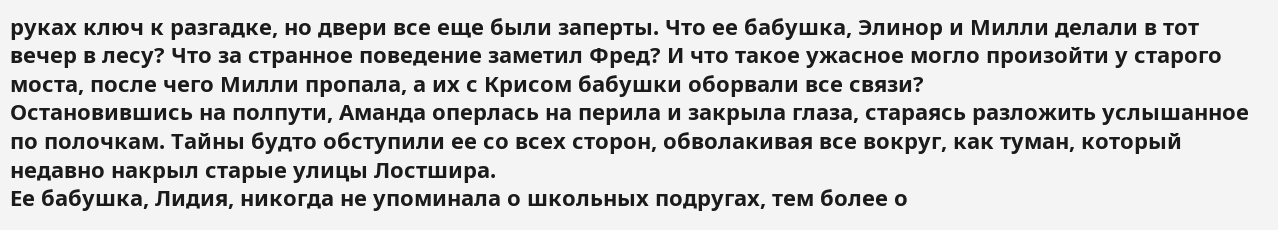руках ключ к разгадке, но двери все еще были заперты. Что ее бабушка, Элинор и Милли делали в тот вечер в лесу? Что за странное поведение заметил Фред? И что такое ужасное могло произойти у старого моста, после чего Милли пропала, а их с Крисом бабушки оборвали все связи?
Остановившись на полпути, Аманда оперлась на перила и закрыла глаза, стараясь разложить услышанное по полочкам. Тайны будто обступили ее со всех сторон, обволакивая все вокруг, как туман, который недавно накрыл старые улицы Лостшира.
Ее бабушка, Лидия, никогда не упоминала о школьных подругах, тем более о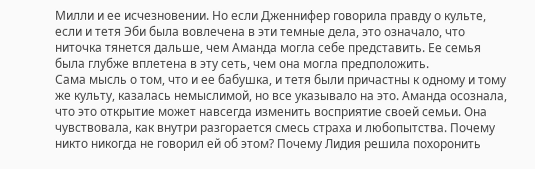Милли и ее исчезновении. Но если Дженнифер говорила правду о культе, если и тетя Эби была вовлечена в эти темные дела, это означало, что ниточка тянется дальше, чем Аманда могла себе представить. Ее семья была глубже вплетена в эту сеть, чем она могла предположить.
Сама мысль о том, что и ее бабушка, и тетя были причастны к одному и тому же культу, казалась немыслимой, но все указывало на это. Аманда осознала, что это открытие может навсегда изменить восприятие своей семьи. Она чувствовала, как внутри разгорается смесь страха и любопытства. Почему никто никогда не говорил ей об этом? Почему Лидия решила похоронить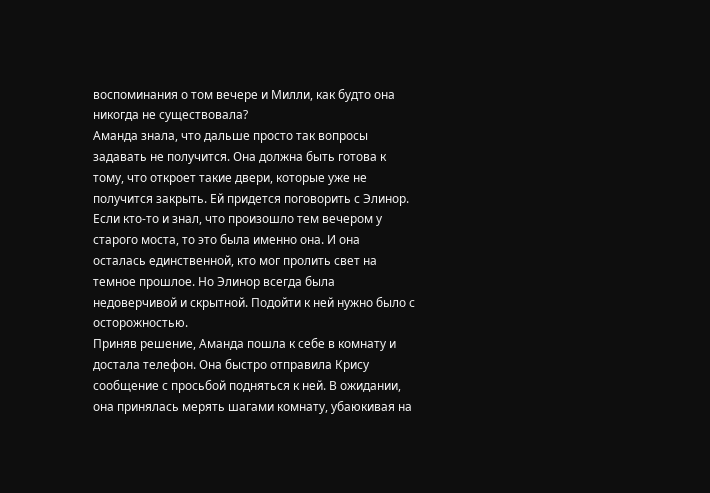воспоминания о том вечере и Милли, как будто она никогда не существовала?
Аманда знала, что дальше просто так вопросы задавать не получится. Она должна быть готова к тому, что откроет такие двери, которые уже не получится закрыть. Ей придется поговорить с Элинор. Если кто-то и знал, что произошло тем вечером у старого моста, то это была именно она. И она осталась единственной, кто мог пролить свет на темное прошлое. Но Элинор всегда была недоверчивой и скрытной. Подойти к ней нужно было с осторожностью.
Приняв решение, Аманда пошла к себе в комнату и достала телефон. Она быстро отправила Крису сообщение с просьбой подняться к ней. В ожидании, она принялась мерять шагами комнату, убаюкивая на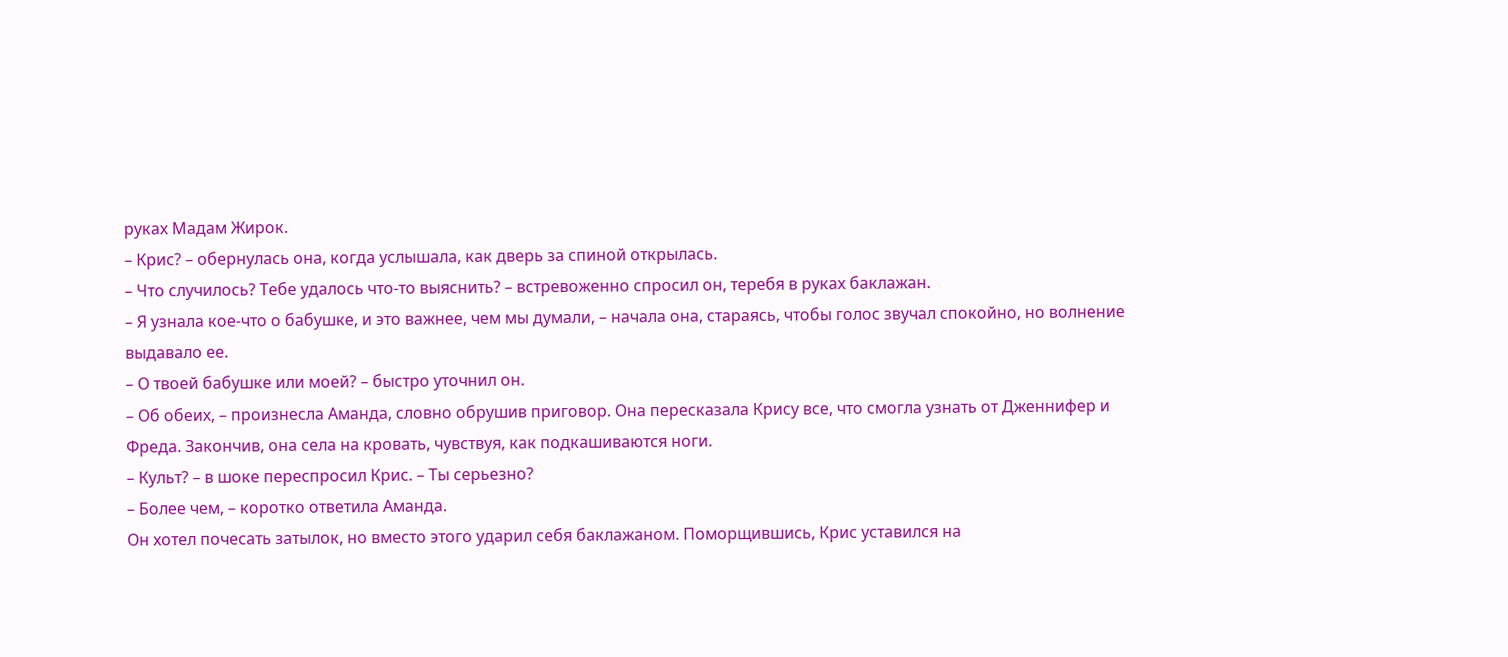руках Мадам Жирок.
– Крис? – обернулась она, когда услышала, как дверь за спиной открылась.
– Что случилось? Тебе удалось что-то выяснить? – встревоженно спросил он, теребя в руках баклажан.
– Я узнала кое-что о бабушке, и это важнее, чем мы думали, – начала она, стараясь, чтобы голос звучал спокойно, но волнение выдавало ее.
– О твоей бабушке или моей? – быстро уточнил он.
– Об обеих, – произнесла Аманда, словно обрушив приговор. Она пересказала Крису все, что смогла узнать от Дженнифер и Фреда. Закончив, она села на кровать, чувствуя, как подкашиваются ноги.
– Культ? – в шоке переспросил Крис. – Ты серьезно?
– Более чем, – коротко ответила Аманда.
Он хотел почесать затылок, но вместо этого ударил себя баклажаном. Поморщившись, Крис уставился на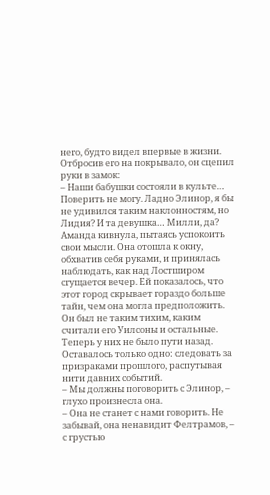него, будто видел впервые в жизни. Отбросив его на покрывало, он сцепил руки в замок:
– Наши бабушки состояли в культе… Поверить не могу. Ладно Элинор, я бы не удивился таким наклонностям, но Лидия? И та девушка… Милли, да?
Аманда кивнула, пытаясь успокоить свои мысли. Она отошла к окну, обхватив себя руками, и принялась наблюдать, как над Лостширом сгущается вечер. Ей показалось, что этот город скрывает гораздо больше тайн, чем она могла предположить. Он был не таким тихим, каким считали его Уилсоны и остальные.
Теперь у них не было пути назад. Оставалось только одно: следовать за призраками прошлого, распутывая нити давних событий.
– Мы должны поговорить с Элинор, – глухо произнесла она.
– Она не станет с нами говорить. Не забывай, она ненавидит Фелтрамов, – с грустью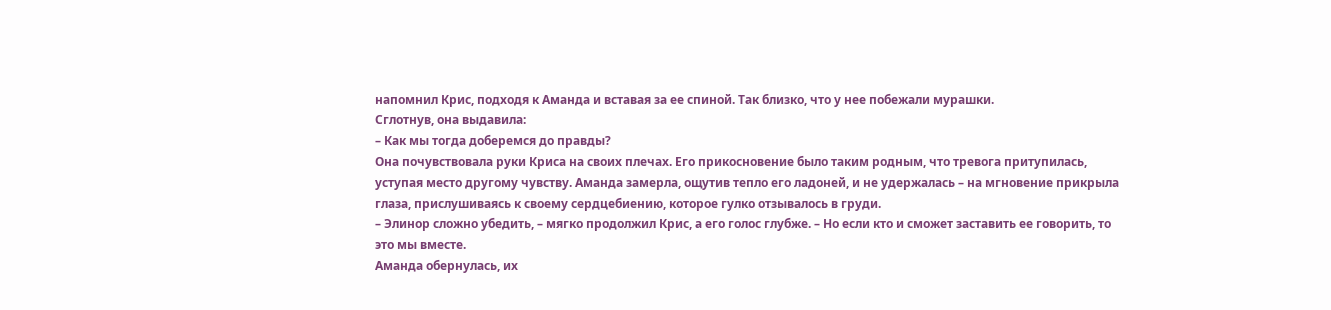напомнил Крис, подходя к Аманда и вставая за ее спиной. Так близко, что у нее побежали мурашки.
Сглотнув, она выдавила:
– Как мы тогда доберемся до правды?
Она почувствовала руки Криса на своих плечах. Его прикосновение было таким родным, что тревога притупилась, уступая место другому чувству. Аманда замерла, ощутив тепло его ладоней, и не удержалась – на мгновение прикрыла глаза, прислушиваясь к своему сердцебиению, которое гулко отзывалось в груди.
– Элинор сложно убедить, – мягко продолжил Крис, а его голос глубже. – Но если кто и сможет заставить ее говорить, то это мы вместе.
Аманда обернулась, их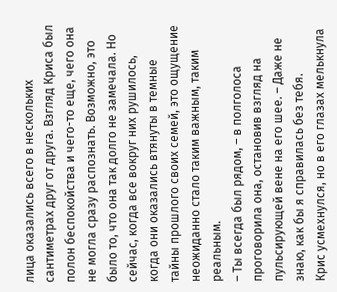лица оказались всего в нескольких сантиметрах друг от друга. Взгляд Криса был полон беспокойства и чего-то еще, чего она не могла сразу распознать. Возможно, это было то, что она так долго не замечала. Но сейчас, когда все вокруг них рушилось, когда они оказались втянуты в темные тайны прошлого своих семей, это ощущение неожиданно стало таким важным, таким реальным.
– Ты всегда был рядом, – в полголоса проговорила она, остановив взгляд на пульсирующей вене на его шее. – Даже не знаю, как бы я справилась без тебя.
Крис усмехнулся, но в его глазах мелькнула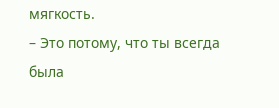мягкость.
– Это потому, что ты всегда была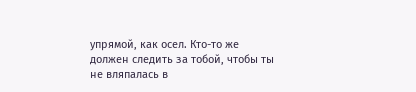упрямой, как осел. Кто-то же должен следить за тобой, чтобы ты не вляпалась в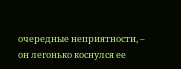очередные неприятности, – он легонько коснулся ее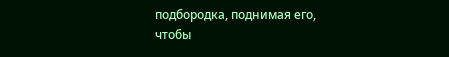подбородка, поднимая его, чтобы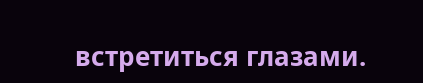встретиться глазами.